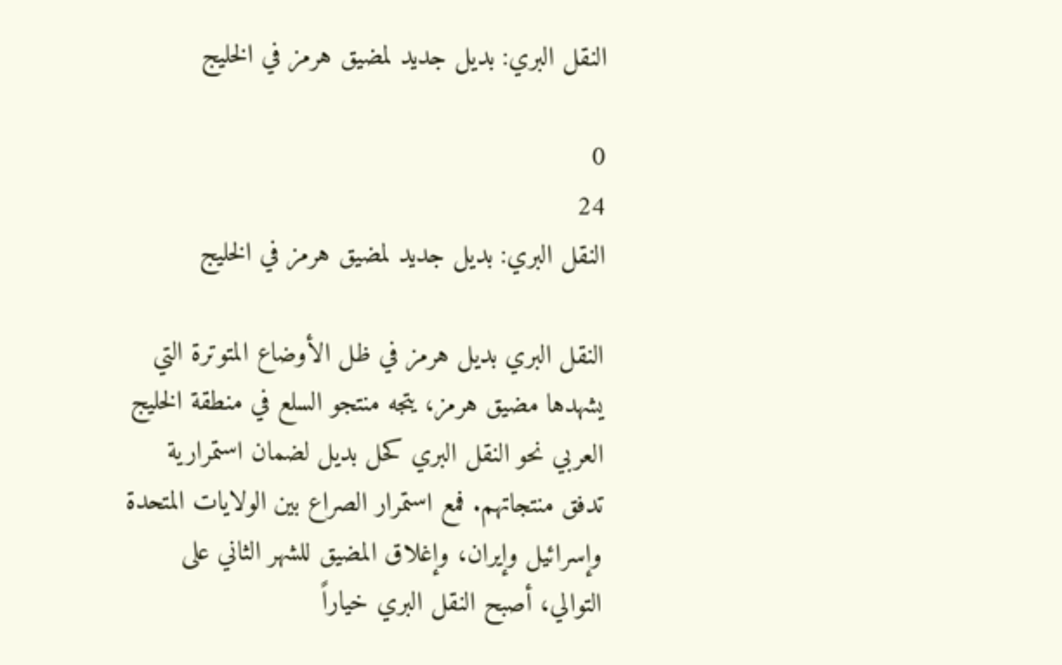النقل البري: بديل جديد لمضيق هرمز في الخليج

0
24
النقل البري: بديل جديد لمضيق هرمز في الخليج

النقل البري بديل هرمز في ظل الأوضاع المتوترة التي يشهدها مضيق هرمز، يتجه منتجو السلع في منطقة الخليج العربي نحو النقل البري كحل بديل لضمان استمرارية تدفق منتجاتهم. فمع استمرار الصراع بين الولايات المتحدة وإسرائيل وإيران، وإغلاق المضيق للشهر الثاني على التوالي، أصبح النقل البري خياراً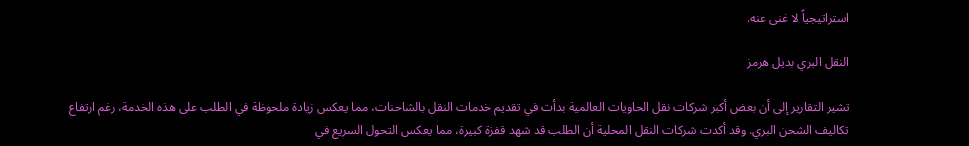استراتيجياً لا غنى عنه.

النقل البري بديل هرمز

تشير التقارير إلى أن بعض أكبر شركات نقل الحاويات العالمية بدأت في تقديم خدمات النقل بالشاحنات، مما يعكس زيادة ملحوظة في الطلب على هذه الخدمة، رغم ارتفاع تكاليف الشحن البري. وقد أكدت شركات النقل المحلية أن الطلب قد شهد قفزة كبيرة، مما يعكس التحول السريع في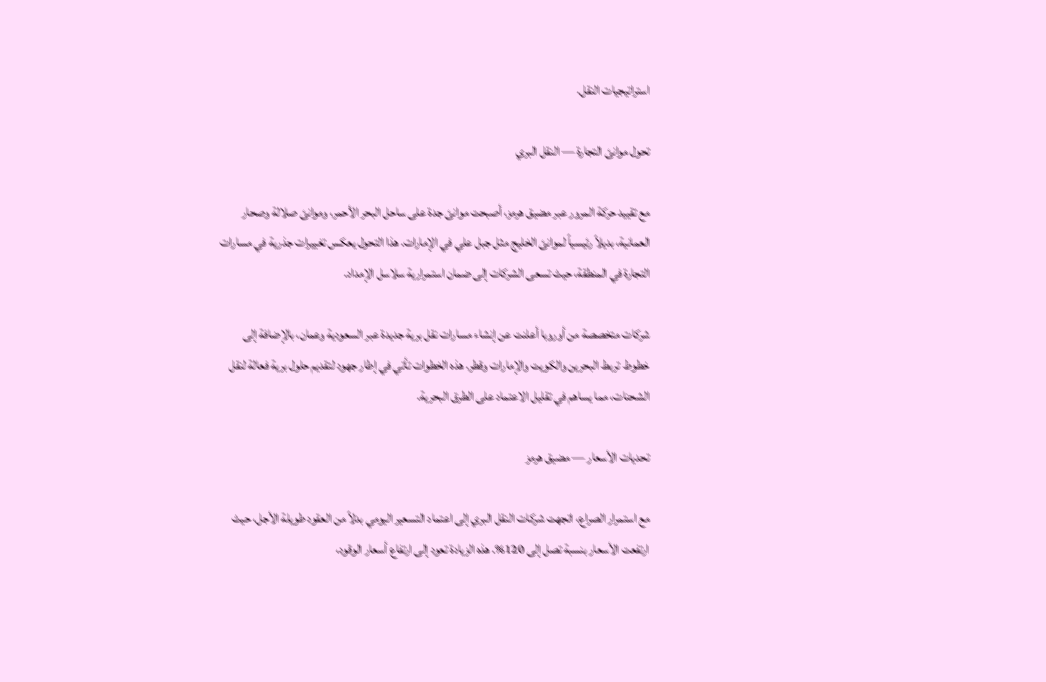استراتيجيات النقل.

تحول موانئ التجارة — النقل البري

مع تقييد حركة المرور عبر مضيق هرمز، أصبحت موانئ جدة على ساحل البحر الأحمر، وموانئ صلالة وصحار العمانية، بديلاً رئيسياً لموانئ الخليج مثل جبل علي في الإمارات. هذا التحول يعكس تغييرات جذرية في مسارات التجارة في المنطقة، حيث تسعى الشركات إلى ضمان استمرارية سلاسل الإمداد.

شركات متخصصة من أوروبا أعلنت عن إنشاء مسارات نقل برية جديدة عبر السعودية وعمان، بالإضافة إلى خطوط تربط البحرين والكويت والإمارات وقطر. هذه الخطوات تأتي في إطار جهود لتقديم حلول برية فعالة لنقل الشحنات، مما يساهم في تقليل الاعتماد على الطرق البحرية.

تحديات الأسعار — مضيق هرمز

مع استمرار الصراع، اتجهت شركات النقل البري إلى اعتماد التسعير اليومي بدلاً من العقود طويلة الأجل، حيث ارتفعت الأسعار بنسبة تصل إلى 120%. هذه الزيادة تعود إلى ارتفاع أسعار الوقود،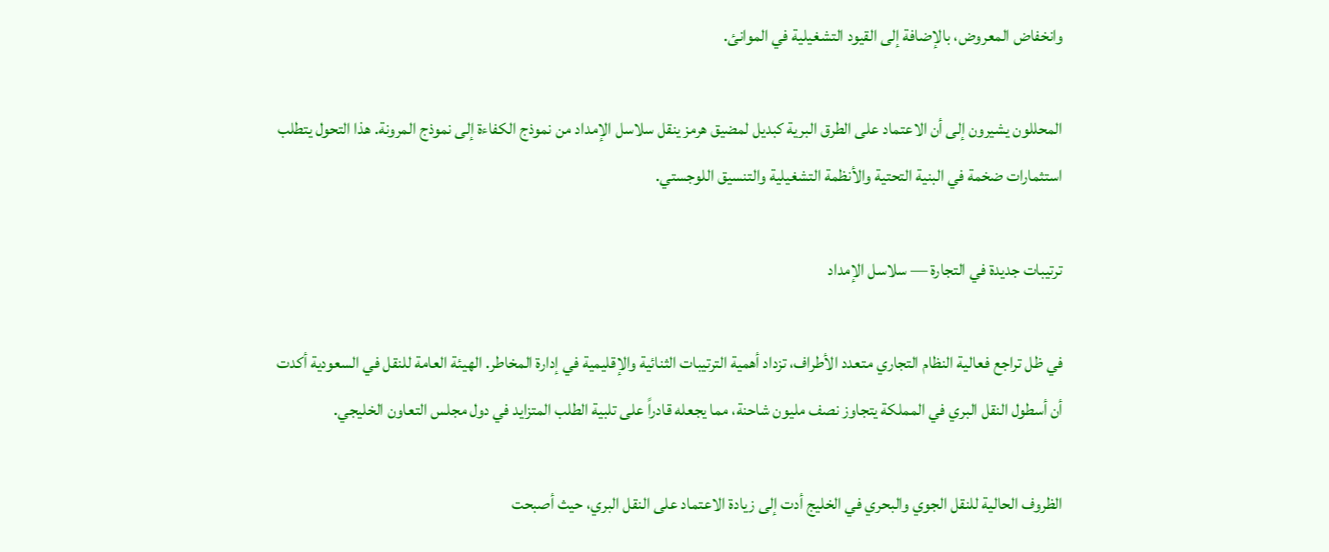وانخفاض المعروض، بالإضافة إلى القيود التشغيلية في الموانئ.

المحللون يشيرون إلى أن الاعتماد على الطرق البرية كبديل لمضيق هرمز ينقل سلاسل الإمداد من نموذج الكفاءة إلى نموذج المرونة. هذا التحول يتطلب استثمارات ضخمة في البنية التحتية والأنظمة التشغيلية والتنسيق اللوجستي.

ترتيبات جديدة في التجارة — سلاسل الإمداد

في ظل تراجع فعالية النظام التجاري متعدد الأطراف، تزداد أهمية الترتيبات الثنائية والإقليمية في إدارة المخاطر. الهيئة العامة للنقل في السعودية أكدت أن أسطول النقل البري في المملكة يتجاوز نصف مليون شاحنة، مما يجعله قادراً على تلبية الطلب المتزايد في دول مجلس التعاون الخليجي.

الظروف الحالية للنقل الجوي والبحري في الخليج أدت إلى زيادة الاعتماد على النقل البري، حيث أصبحت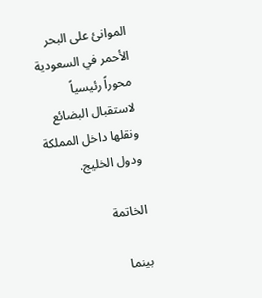الموانئ على البحر الأحمر في السعودية محوراً رئيسياً لاستقبال البضائع ونقلها داخل المملكة ودول الخليج.

الخاتمة

بينما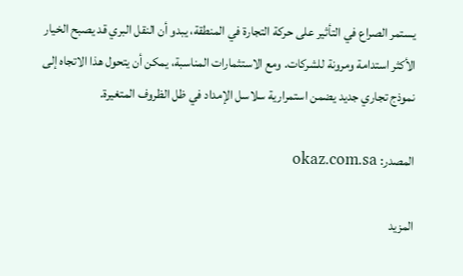يستمر الصراع في التأثير على حركة التجارة في المنطقة، يبدو أن النقل البري قد يصبح الخيار الأكثر استدامة ومرونة للشركات. ومع الاستثمارات المناسبة، يمكن أن يتحول هذا الاتجاه إلى نموذج تجاري جديد يضمن استمرارية سلاسل الإمداد في ظل الظروف المتغيرة.

المصدر: okaz.com.sa

المزيد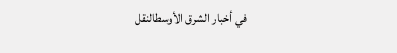في أخبار الشرق الأوسطالنقل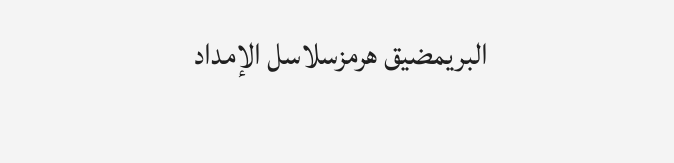البريمضيق هرمزسلاسل الإمداد